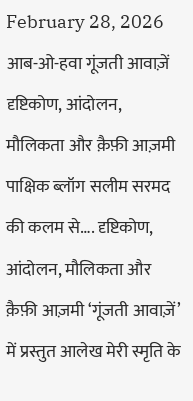February 28, 2026 आब-ओ-हवा गूंजती आवाज़ें दृष्टिकोण, आंदोलन, मौलिकता और क़ैफ़ी आज़मी पाक्षिक ब्लॉग सलीम सरमद की कलम से…. दृष्टिकोण, आंदोलन, मौलिकता और क़ैफ़ी आज़मी ‘गूंजती आवाज़ें’ में प्रस्तुत आलेख मेरी स्मृति के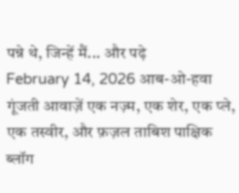पन्ने थे, जिन्हें मैं... और पढ़े
February 14, 2026 आब-ओ-हवा गूंजती आवाज़ें एक नज़्म, एक शेर, एक प्ले, एक तस्वीर, और फ़ज़ल ताबिश पाक्षिक ब्लॉग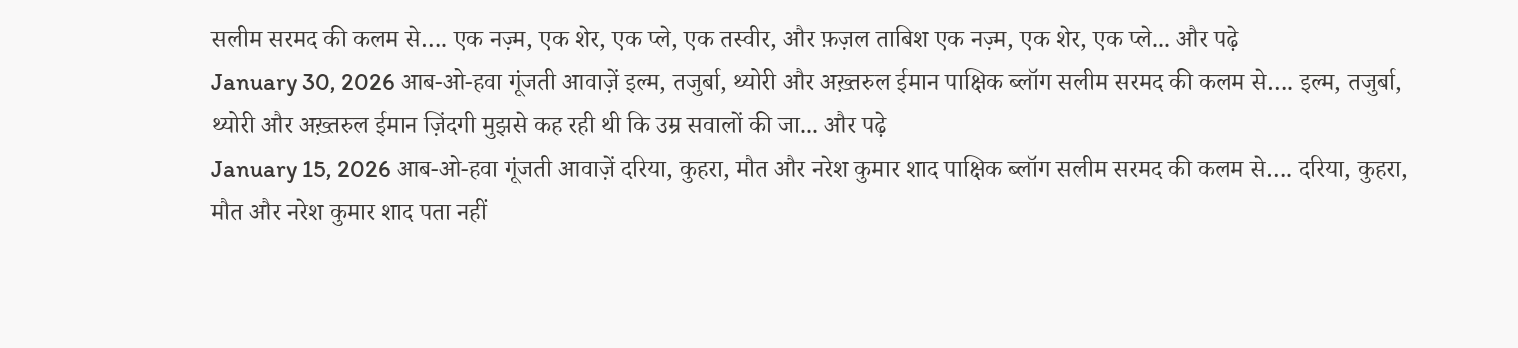सलीम सरमद की कलम से…. एक नज़्म, एक शेर, एक प्ले, एक तस्वीर, और फ़ज़ल ताबिश एक नज़्म, एक शेर, एक प्ले... और पढ़े
January 30, 2026 आब-ओ-हवा गूंजती आवाज़ें इल्म, तजुर्बा, थ्योरी और अख़्तरुल ईमान पाक्षिक ब्लॉग सलीम सरमद की कलम से…. इल्म, तजुर्बा, थ्योरी और अख़्तरुल ईमान ज़िंदगी मुझसे कह रही थी कि उम्र सवालों की जा... और पढ़े
January 15, 2026 आब-ओ-हवा गूंजती आवाज़ें दरिया, कुहरा, मौत और नरेश कुमार शाद पाक्षिक ब्लॉग सलीम सरमद की कलम से…. दरिया, कुहरा, मौत और नरेश कुमार शाद पता नहीं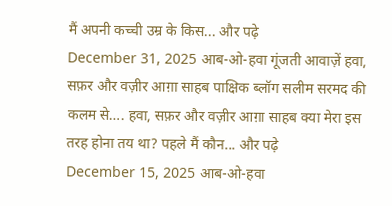मैं अपनी कच्ची उम्र के किस... और पढ़े
December 31, 2025 आब-ओ-हवा गूंजती आवाज़ें हवा, सफ़र और वज़ीर आग़ा साहब पाक्षिक ब्लॉग सलीम सरमद की कलम से…. हवा, सफ़र और वज़ीर आग़ा साहब क्या मेरा इस तरह होना तय था? पहले मैं कौन... और पढ़े
December 15, 2025 आब-ओ-हवा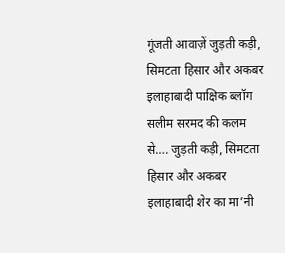गूंजती आवाज़ें जुड़ती कड़ी, सिमटता हिसार और अकबर इलाहाबादी पाक्षिक ब्लॉग सलीम सरमद की कलम से…. जुड़ती कड़ी, सिमटता हिसार और अकबर इलाहाबादी शेर का मा’नी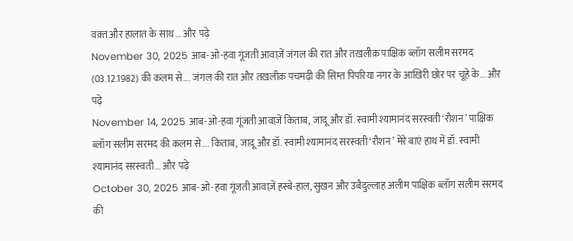वक़्त और हालात के साथ... और पढ़े
November 30, 2025 आब-ओ-हवा गूंजती आवाज़ें जंगल की रात और तख़लीक़ पाक्षिक ब्लॉग सलीम सरमद (03.12.1982) की कलम से…. जंगल की रात और तख़लीक़ पचमढ़ी की सिम्त पिपरिया नगर के आख़िरी छोर पर चूहे के... और पढ़े
November 14, 2025 आब-ओ-हवा गूंजती आवाज़ें किताब, जादू और डॉ. स्वामी श्यामानंद सरस्वती ‘रौशन’ पाक्षिक ब्लॉग सलीम सरमद की कलम से…. किताब, जादू और डॉ. स्वामी श्यामानंद सरस्वती ‘रौशन’ मेरे बाएं हाथ में डॉ. स्वामी श्यामानंद सरस्वती... और पढ़े
October 30, 2025 आब-ओ-हवा गूंजती आवाज़ें हस्बे-हाल, सुख़न और उबैदुल्लाह अलीम पाक्षिक ब्लॉग सलीम सरमद की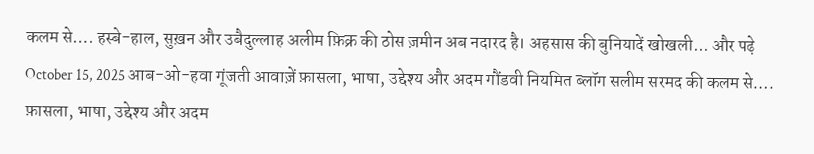कलम से…. हस्बे-हाल, सुख़न और उबैदुल्लाह अलीम फ़िक्र की ठोस ज़मीन अब नदारद है। अहसास की बुनियादें खोखली... और पढ़े
October 15, 2025 आब-ओ-हवा गूंजती आवाज़ें फ़ासला, भाषा, उद्देश्य और अदम गौंडवी नियमित ब्लॉग सलीम सरमद की कलम से…. फ़ासला, भाषा, उद्देश्य और अदम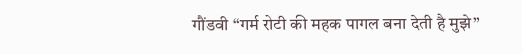गौंडवी “गर्म रोटी की महक पागल बना देती है मुझे”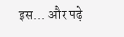इस... और पढ़े